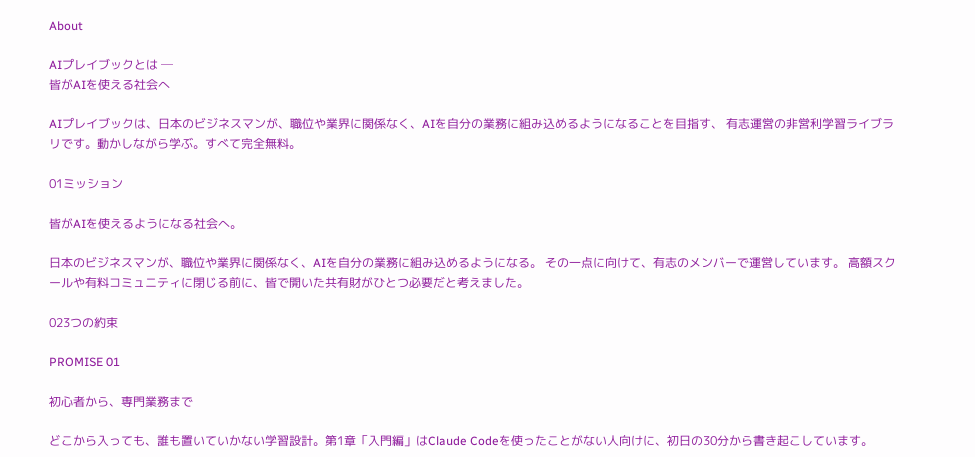About

AIプレイブックとは ─
皆がAIを使える社会へ

AIプレイブックは、日本のビジネスマンが、職位や業界に関係なく、AIを自分の業務に組み込めるようになることを目指す、 有志運営の非営利学習ライブラリです。動かしながら学ぶ。すべて完全無料。

01ミッション

皆がAIを使えるようになる社会へ。

日本のビジネスマンが、職位や業界に関係なく、AIを自分の業務に組み込めるようになる。 その一点に向けて、有志のメンバーで運営しています。 高額スクールや有料コミュニティに閉じる前に、皆で開いた共有財がひとつ必要だと考えました。

023つの約束

PROMISE 01

初心者から、専門業務まで

どこから入っても、誰も置いていかない学習設計。第1章「入門編」はClaude Codeを使ったことがない人向けに、初日の30分から書き起こしています。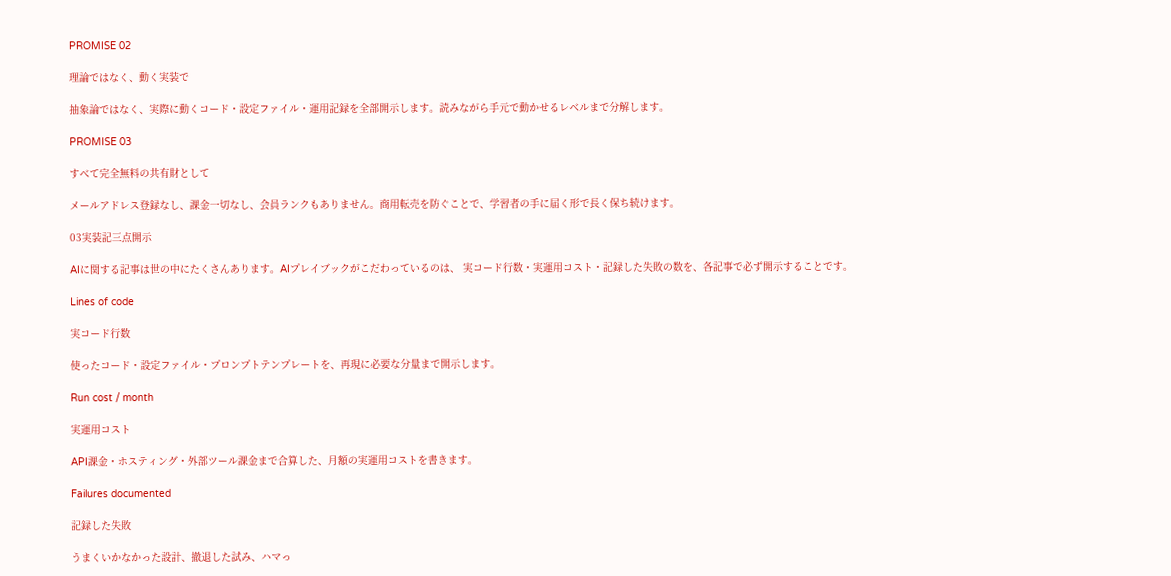PROMISE 02

理論ではなく、動く実装で

抽象論ではなく、実際に動くコード・設定ファイル・運用記録を全部開示します。読みながら手元で動かせるレベルまで分解します。

PROMISE 03

すべて完全無料の共有財として

メールアドレス登録なし、課金一切なし、会員ランクもありません。商用転売を防ぐことで、学習者の手に届く形で長く保ち続けます。

03実装記三点開示

AIに関する記事は世の中にたくさんあります。AIプレイブックがこだわっているのは、 実コード行数・実運用コスト・記録した失敗の数を、各記事で必ず開示することです。

Lines of code

実コード行数

使ったコード・設定ファイル・プロンプトテンプレートを、再現に必要な分量まで開示します。

Run cost / month

実運用コスト

API課金・ホスティング・外部ツール課金まで合算した、月額の実運用コストを書きます。

Failures documented

記録した失敗

うまくいかなかった設計、撤退した試み、ハマっ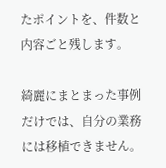たポイントを、件数と内容ごと残します。

綺麗にまとまった事例だけでは、自分の業務には移植できません。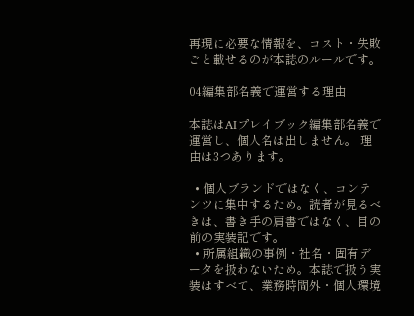再現に必要な情報を、コスト・失敗ごと載せるのが本誌のルールです。

04編集部名義で運営する理由

本誌はAIプレイブック編集部名義で運営し、個人名は出しません。 理由は3つあります。

  • 個人ブランドではなく、コンテンツに集中するため。読者が見るべきは、書き手の肩書ではなく、目の前の実装記です。
  • 所属組織の事例・社名・固有データを扱わないため。本誌で扱う実装はすべて、業務時間外・個人環境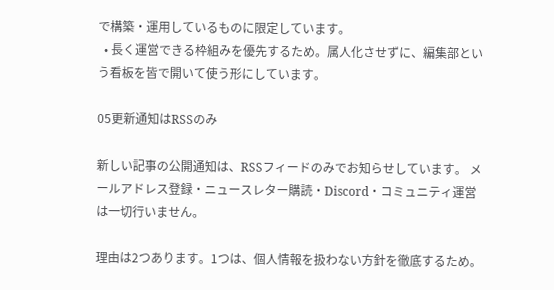で構築・運用しているものに限定しています。
  • 長く運営できる枠組みを優先するため。属人化させずに、編集部という看板を皆で開いて使う形にしています。

05更新通知はRSSのみ

新しい記事の公開通知は、RSSフィードのみでお知らせしています。 メールアドレス登録・ニュースレター購読・Discord・コミュニティ運営は一切行いません。

理由は2つあります。1つは、個人情報を扱わない方針を徹底するため。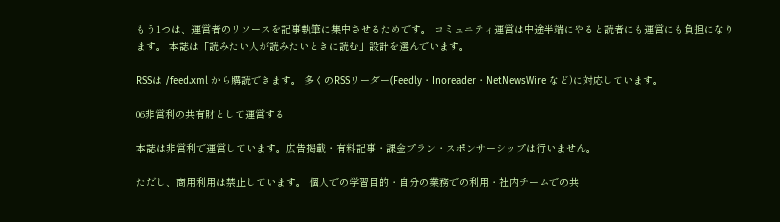もう1つは、運営者のリソースを記事執筆に集中させるためです。 コミュニティ運営は中途半端にやると読者にも運営にも負担になります。 本誌は「読みたい人が読みたいときに読む」設計を選んでいます。

RSSは /feed.xml から購読できます。 多くのRSSリーダー(Feedly・Inoreader・NetNewsWire など)に対応しています。

06非営利の共有財として運営する

本誌は非営利で運営しています。広告掲載・有料記事・課金プラン・スポンサーシップは行いません。

ただし、商用利用は禁止しています。 個人での学習目的・自分の業務での利用・社内チームでの共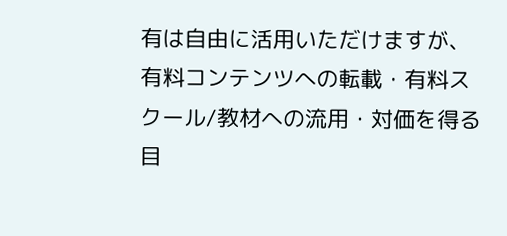有は自由に活用いただけますが、 有料コンテンツへの転載・有料スクール/教材への流用・対価を得る目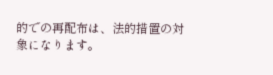的での再配布は、法的措置の対象になります。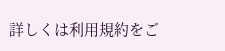詳しくは利用規約をご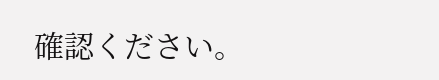確認ください。